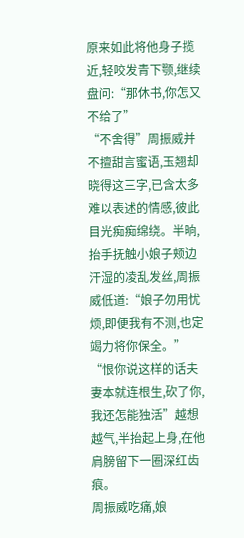原来如此将他身子揽近,轻咬发青下颚,继续盘问:“那休书,你怎又不给了”
“不舍得”周振威并不擅甜言蜜语,玉翘却晓得这三字,已含太多难以表述的情感,彼此目光痴痴绵绕。半晌,抬手抚触小娘子颊边汗湿的凌乱发丝,周振威低道:“娘子勿用忧烦,即便我有不测,也定竭力将你保全。”
“恨你说这样的话夫妻本就连根生,砍了你,我还怎能独活”越想越气,半抬起上身,在他肩膀留下一圈深红齿痕。
周振威吃痛,娘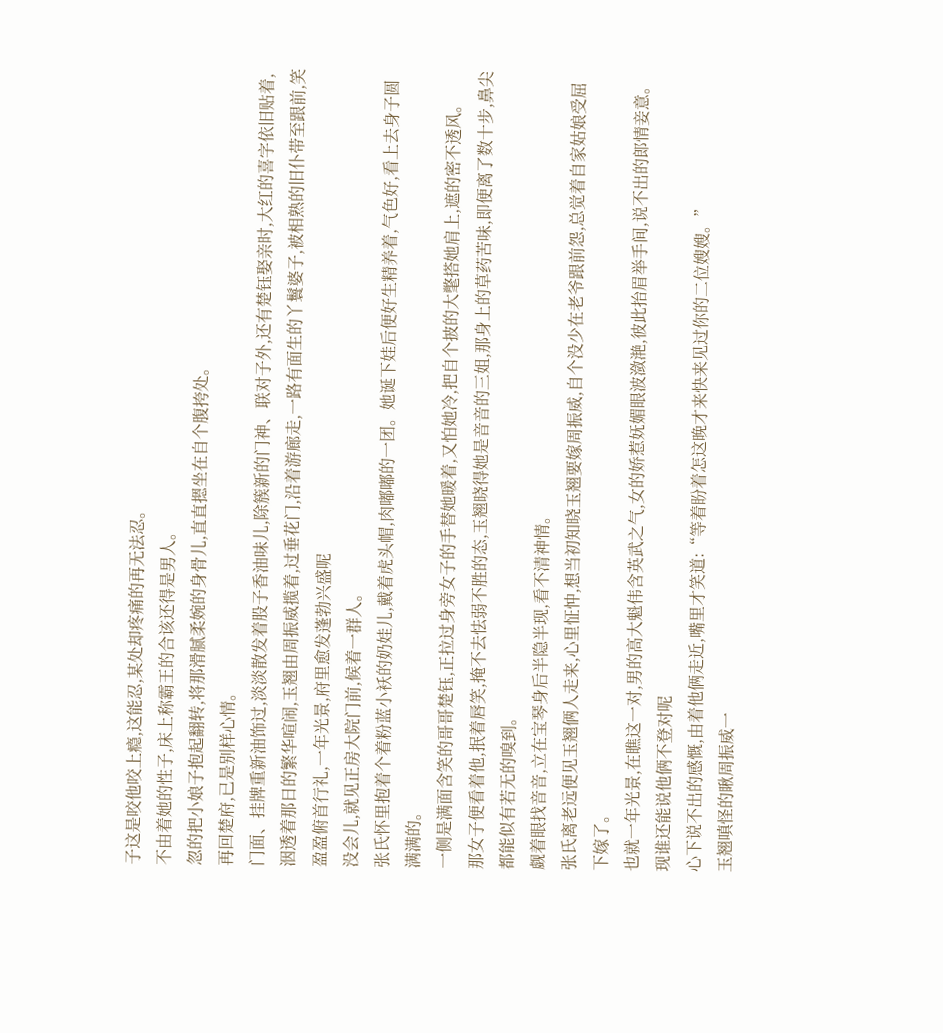子这是咬他咬上瘾,这能忍,某处却疼痛的再无法忍。
不由着她的性子,床上称霸王的合该还得是男人。
忽的把小娘子抱起翻转,将那滑腻柔婉的身骨儿,直直摁坐在自个腹挎处。
再回楚府,已是别样心情。
门面、挂牌重新油饰过,淡淡散发着股子香油味儿,除簇新的门神、联对子外,还有楚钰娶亲时,大红的喜字依旧贴着,洇透着那日的繁华喧闹,玉翘由周振威揽着,过垂花门,沿着游廊走,一路有面生的丫鬟婆子,被相熟的旧仆带至跟前,笑盈盈俯首行礼,一年光景,府里愈发蓬勃兴盛呢
没会儿,就见正房大院门前,候着一群人。
张氏怀里抱着个着粉蓝小袄的奶娃儿,戴着虎头帽,肉嘟嘟的一团。她诞下娃后便好生精养着,气色好,看上去身子圆满满的。
一侧是满面含笑的哥哥楚钰,正拉过身旁女子的手替她暖着,又怕她冷,把自个披的大氅搭她肩上,遮的密不透风。
那女子便看着他,抿着唇笑,掩不去怯弱不胜的态,玉翘晓得她是音音的三姐,那身上的草药苦味,即便离了数十步,鼻尖都能似有若无的嗅到。
觑着眼找音音,立在宝琴身后半隐半现,看不清神情。
张氏离老远便见玉翘俩人走来,心里怔忡,想当初知晓玉翘要嫁周振威,自个没少在老爷跟前怨,总觉着自家姑娘受屈下嫁了。
也就一年光景,在瞧这一对,男的高大魁伟含英武之气,女的娇惹妩媚眼波潋滟,彼此抬眉举手间,说不出的郎情妾意。
现谁还能说他俩不登对呢
心下说不出的感慨,由着他俩走近,嘴里才笑道:“等着盼着怎这晚才来快来见过你的二位嫂嫂。”
玉翘嗔怪的瞅周振威一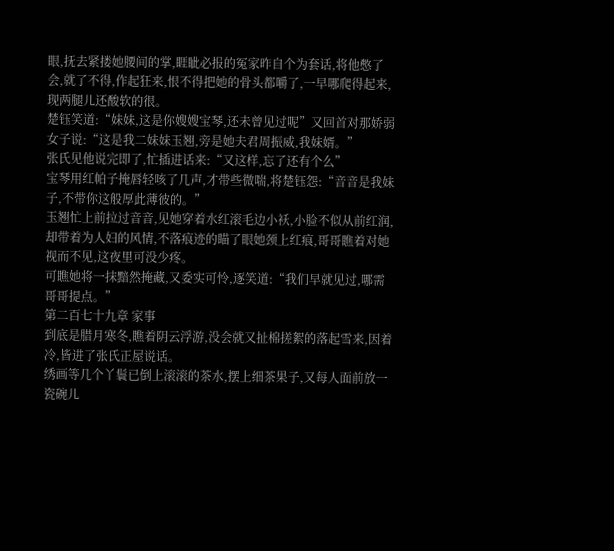眼,抚去紧搂她腰间的掌,睚眦必报的冤家昨自个为套话,将他憋了会,就了不得,作起狂来,恨不得把她的骨头都嚼了,一早哪爬得起来,现两腿儿还酸软的很。
楚钰笑道:“妹妹,这是你嫂嫂宝琴,还未曾见过呢”又回首对那娇弱女子说:“这是我二妹妹玉翘,旁是她夫君周振威,我妹婿。”
张氏见他说完即了,忙插进话来:“又这样,忘了还有个么”
宝琴用红帕子掩唇轻咳了几声,才带些微喘,将楚钰怨:“音音是我妹子,不带你这般厚此薄彼的。”
玉翘忙上前拉过音音,见她穿着水红滚毛边小袄,小脸不似从前红润,却带着为人妇的风情,不落痕迹的瞄了眼她颈上红痕,哥哥瞧着对她视而不见,这夜里可没少疼。
可瞧她将一抹黯然掩藏,又委实可怜,逐笑道:“我们早就见过,哪需哥哥提点。”
第二百七十九章 家事
到底是腊月寒冬,瞧着阴云浮游,没会就又扯棉搓絮的落起雪来,因着冷,皆进了张氏正屋说话。
绣画等几个丫鬟已倒上滚滚的茶水,摆上细茶果子,又每人面前放一瓷碗儿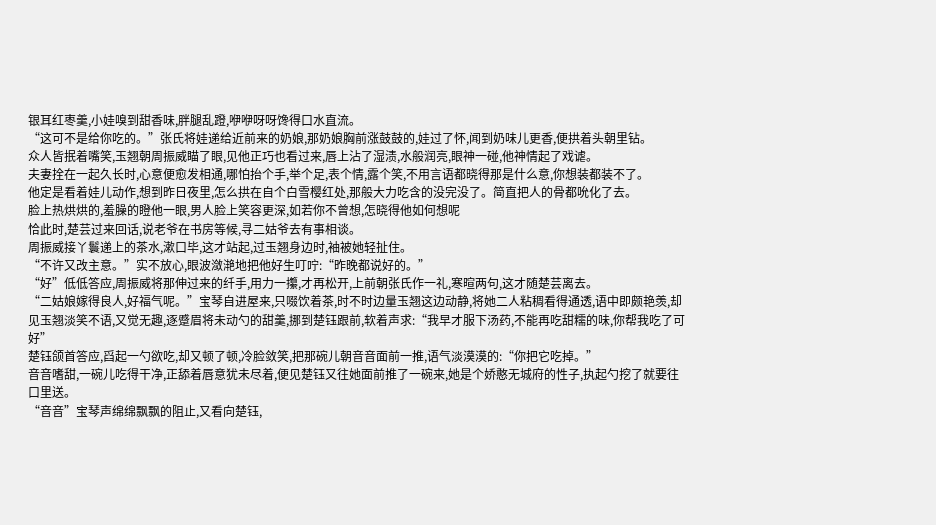银耳红枣羹,小娃嗅到甜香味,胖腿乱蹬,咿咿呀呀馋得口水直流。
“这可不是给你吃的。”张氏将娃递给近前来的奶娘,那奶娘胸前涨鼓鼓的,娃过了怀,闻到奶味儿更香,便拱着头朝里钻。
众人皆抿着嘴笑,玉翘朝周振威瞄了眼,见他正巧也看过来,唇上沾了湿渍,水般润亮,眼神一碰,他神情起了戏谑。
夫妻拴在一起久长时,心意便愈发相通,哪怕抬个手,举个足,表个情,露个笑,不用言语都晓得那是什么意,你想装都装不了。
他定是看着娃儿动作,想到昨日夜里,怎么拱在自个白雪樱红处,那般大力吃含的没完没了。简直把人的骨都吮化了去。
脸上热烘烘的,羞臊的瞪他一眼,男人脸上笑容更深,如若你不曾想,怎晓得他如何想呢
恰此时,楚芸过来回话,说老爷在书房等候,寻二姑爷去有事相谈。
周振威接丫鬟递上的茶水,漱口毕,这才站起,过玉翘身边时,袖被她轻扯住。
“不许又改主意。”实不放心,眼波潋滟地把他好生叮咛:“昨晚都说好的。”
“好”低低答应,周振威将那伸过来的纤手,用力一攥,才再松开,上前朝张氏作一礼,寒暄两句,这才随楚芸离去。
“二姑娘嫁得良人,好福气呢。”宝琴自进屋来,只啜饮着茶,时不时边量玉翘这边动静,将她二人粘稠看得通透,语中即颇艳羡,却见玉翘淡笑不语,又觉无趣,逐蹙眉将未动勺的甜羹,挪到楚钰跟前,软着声求:“我早才服下汤药,不能再吃甜糯的味,你帮我吃了可好”
楚钰颌首答应,舀起一勺欲吃,却又顿了顿,冷脸敛笑,把那碗儿朝音音面前一推,语气淡漠漠的:“你把它吃掉。”
音音嗜甜,一碗儿吃得干净,正舔着唇意犹未尽着,便见楚钰又往她面前推了一碗来,她是个娇憨无城府的性子,执起勺挖了就要往口里送。
“音音”宝琴声绵绵飘飘的阻止,又看向楚钰,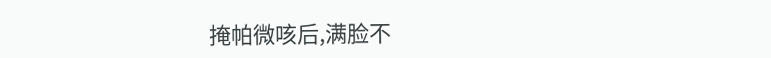掩帕微咳后,满脸不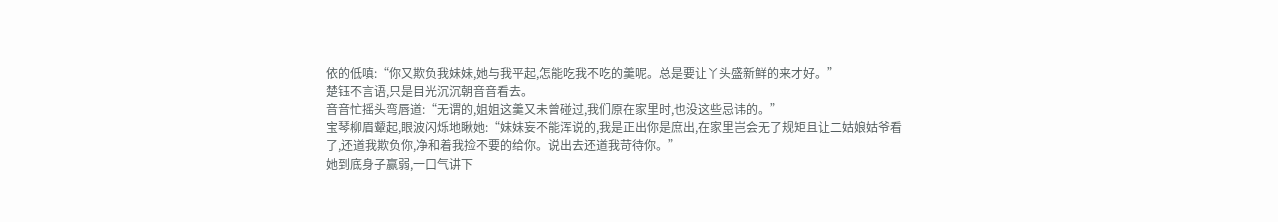依的低嗔:“你又欺负我妹妹,她与我平起,怎能吃我不吃的羹呢。总是要让丫头盛新鲜的来才好。”
楚钰不言语,只是目光沉沉朝音音看去。
音音忙摇头弯唇道:“无谓的,姐姐这羹又未曾碰过,我们原在家里时,也没这些忌讳的。”
宝琴柳眉颦起,眼波闪烁地瞅她:“妹妹妄不能浑说的,我是正出你是庶出,在家里岂会无了规矩且让二姑娘姑爷看了,还道我欺负你,净和着我捡不要的给你。说出去还道我苛待你。”
她到底身子赢弱,一口气讲下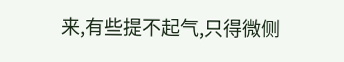来,有些提不起气,只得微侧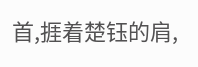首,捱着楚钰的肩,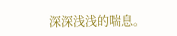深深浅浅的喘息。